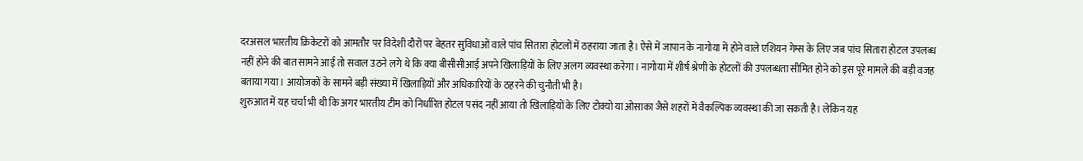दरअसल भारतीय क्रिकेटरों को आमतौर पर विदेशी दौरों पर बेहतर सुविधाओं वाले पांच सितारा होटलों में ठहराया जाता है। ऐसे में जापान के नागोया में होने वाले एशियन गेम्स के लिए जब पांच सितारा होटल उपलब्ध नहीं होने की बात सामने आई तो सवाल उठने लगे थे कि क्या बीसीसीआई अपने खिलाड़ियों के लिए अलग व्यवस्था करेगा। नागोया में शीर्ष श्रेणी के होटलों की उपलब्धता सीमित होने को इस पूरे मामले की बड़ी वजह बताया गया। आयोजकों के सामने बड़ी संख्या में खिलाड़ियों और अधिकारियों के ठहरने की चुनौती भी है।
शुरुआत में यह चर्चा भी थी कि अगर भारतीय टीम को निर्धारित होटल पसंद नहीं आया तो खिलाड़ियों के लिए टोक्यो या ओसाका जैसे शहरों में वैकल्पिक व्यवस्था की जा सकती है। लेकिन यह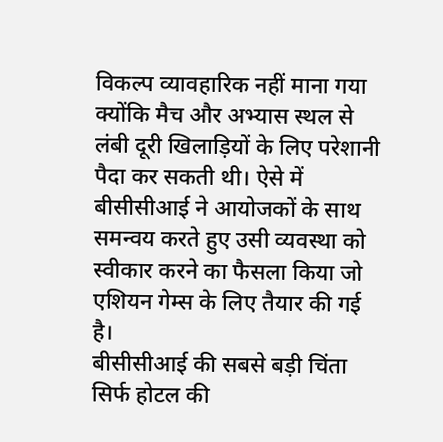विकल्प व्यावहारिक नहीं माना गया क्योंकि मैच और अभ्यास स्थल से लंबी दूरी खिलाड़ियों के लिए परेशानी पैदा कर सकती थी। ऐसे में बीसीसीआई ने आयोजकों के साथ समन्वय करते हुए उसी व्यवस्था को स्वीकार करने का फैसला किया जो एशियन गेम्स के लिए तैयार की गई है।
बीसीसीआई की सबसे बड़ी चिंता सिर्फ होटल की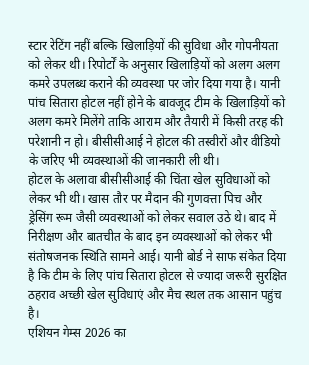स्टार रेटिंग नहीं बल्कि खिलाड़ियों की सुविधा और गोपनीयता को लेकर थी। रिपोर्टों के अनुसार खिलाड़ियों को अलग अलग कमरे उपलब्ध कराने की व्यवस्था पर जोर दिया गया है। यानी पांच सितारा होटल नहीं होने के बावजूद टीम के खिलाड़ियों को अलग कमरे मिलेंगे ताकि आराम और तैयारी में किसी तरह की परेशानी न हो। बीसीसीआई ने होटल की तस्वीरों और वीडियो के जरिए भी व्यवस्थाओं की जानकारी ली थी।
होटल के अलावा बीसीसीआई की चिंता खेल सुविधाओं को लेकर भी थी। खास तौर पर मैदान की गुणवत्ता पिच और ड्रेसिंग रूम जैसी व्यवस्थाओं को लेकर सवाल उठे थे। बाद में निरीक्षण और बातचीत के बाद इन व्यवस्थाओं को लेकर भी संतोषजनक स्थिति सामने आई। यानी बोर्ड ने साफ संकेत दिया है कि टीम के लिए पांच सितारा होटल से ज्यादा जरूरी सुरक्षित ठहराव अच्छी खेल सुविधाएं और मैच स्थल तक आसान पहुंच है।
एशियन गेम्स 2026 का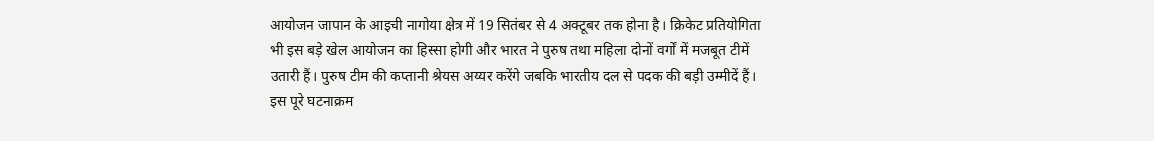आयोजन जापान के आइची नागोया क्षेत्र में 19 सितंबर से 4 अक्टूबर तक होना है। क्रिकेट प्रतियोगिता भी इस बड़े खेल आयोजन का हिस्सा होगी और भारत ने पुरुष तथा महिला दोनों वर्गों में मजबूत टीमें उतारी हैं। पुरुष टीम की कप्तानी श्रेयस अय्यर करेंगे जबकि भारतीय दल से पदक की बड़ी उम्मीदें हैं।
इस पूरे घटनाक्रम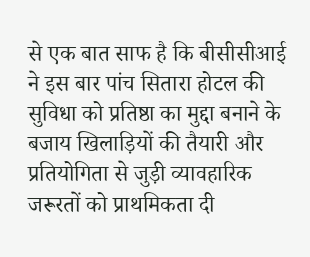से एक बात साफ है कि बीसीसीआई ने इस बार पांच सितारा होटल की सुविधा को प्रतिष्ठा का मुद्दा बनाने के बजाय खिलाड़ियों की तैयारी और प्रतियोगिता से जुड़ी व्यावहारिक जरूरतों को प्राथमिकता दी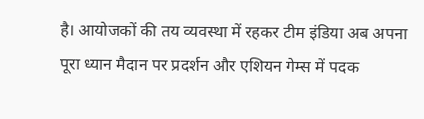है। आयोजकों की तय व्यवस्था में रहकर टीम इंडिया अब अपना पूरा ध्यान मैदान पर प्रदर्शन और एशियन गेम्स में पदक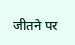जीतने पर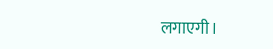लगाएगी।